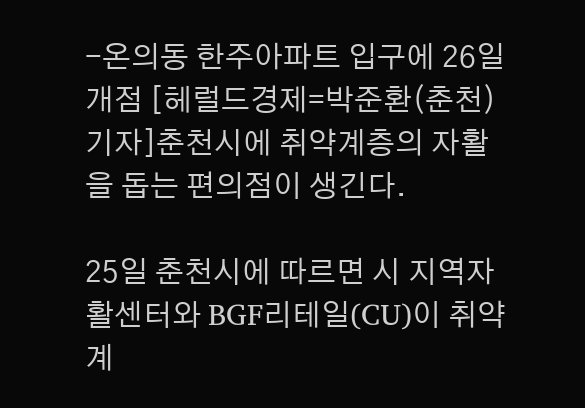-온의동 한주아파트 입구에 26일 개점 [헤럴드경제=박준환(춘천)기자]춘천시에 취약계층의 자활을 돕는 편의점이 생긴다.

25일 춘천시에 따르면 시 지역자활센터와 BGF리테일(CU)이 취약계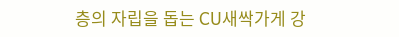층의 자립을 돕는 CU새싹가게 강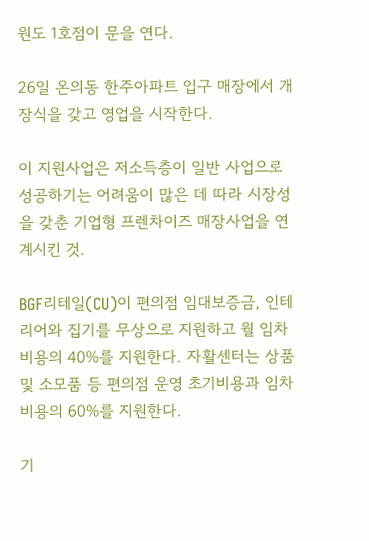원도 1호점이 문을 연다.

26일 온의동 한주아파트 입구 매장에서 개장식을 갖고 영업을 시작한다.

이 지원사업은 저소득층이 일반 사업으로 성공하기는 어려움이 많은 데 따라 시장성을 갖춘 기업형 프렌차이즈 매장사업을 연계시킨 것.

BGF리테일(CU)이 편의점 임대보증금, 인테리어와 집기를 무상으로 지원하고 월 임차비용의 40%를 지원한다. 자활센터는 상품 및 소모품 등 편의점 운영 초기비용과 임차비용의 60%를 지원한다.

기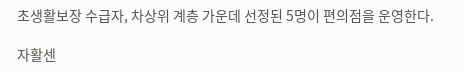초생활보장 수급자, 차상위 계층 가운데 선정된 5명이 편의점을 운영한다.

자활센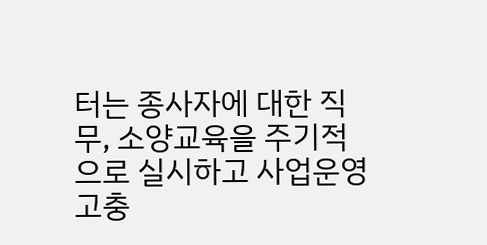터는 종사자에 대한 직무, 소양교육을 주기적으로 실시하고 사업운영 고충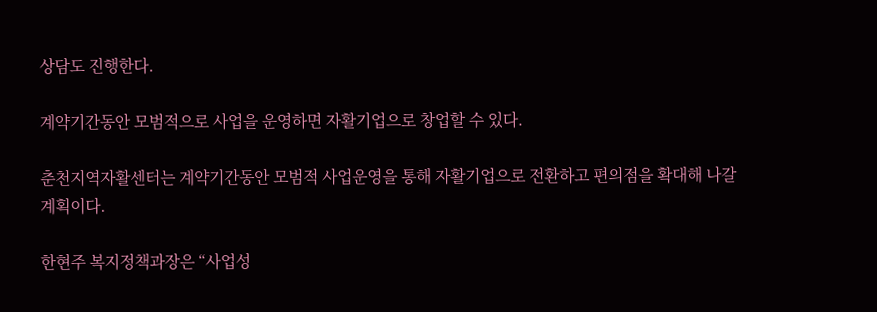상담도 진행한다.

계약기간동안 모범적으로 사업을 운영하면 자활기업으로 창업할 수 있다.

춘천지역자활센터는 계약기간동안 모범적 사업운영을 통해 자활기업으로 전환하고 편의점을 확대해 나갈 계획이다.

한현주 복지정책과장은 “사업성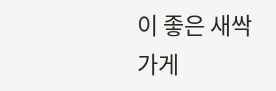이 좋은 새싹가게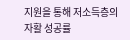지원을 통해 저소득층의 자활 성공률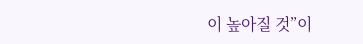이 높아질 것”이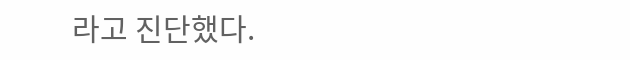라고 진단했다.